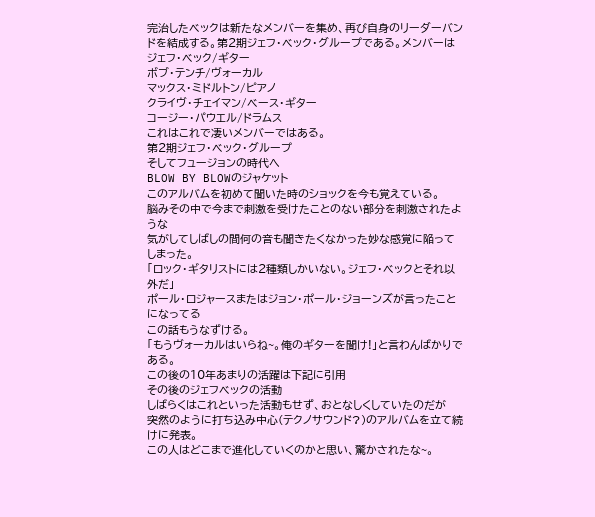完治したベックは新たなメンバーを集め、再び自身のリーダーバンドを結成する。第2期ジェフ・ベック・グループである。メンバーは
ジェフ・ベック/ギター
ボブ・テンチ/ヴォーカル
マックス・ミドルトン/ピアノ
クライヴ・チェイマン/ベース・ギター
コージー・パウエル/ドラムス
これはこれで凄いメンバーではある。
第2期ジェフ・ベック・グループ
そしてフュージョンの時代へ
BLOW BY BLOWのジャケット
このアルバムを初めて聞いた時のショックを今も覚えている。
脳みその中で今まで刺激を受けたことのない部分を刺激されたような
気がしてしばしの間何の音も聞きたくなかった妙な感覚に陥ってしまった。
「ロック・ギタリストには2種類しかいない。ジェフ・ベックとそれ以外だ」
ポール・ロジャースまたはジョン・ポール・ジョーンズが言ったことになってる
この話もうなずける。
「もうヴォーカルはいらね~。俺のギターを聞け!」と言わんばかりである。
この後の10年あまりの活躍は下記に引用
その後のジェフベックの活動
しばらくはこれといった活動もせず、おとなしくしていたのだが
突然のように打ち込み中心(テクノサウンド?)のアルバムを立て続けに発表。
この人はどこまで進化していくのかと思い、驚かされたな~。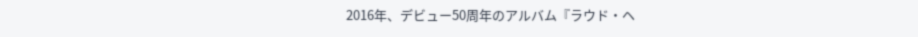2016年、デビュー50周年のアルバム『ラウド・ヘ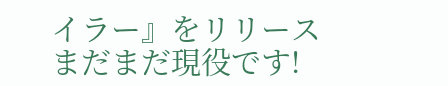イラー』をリリース
まだまだ現役です!